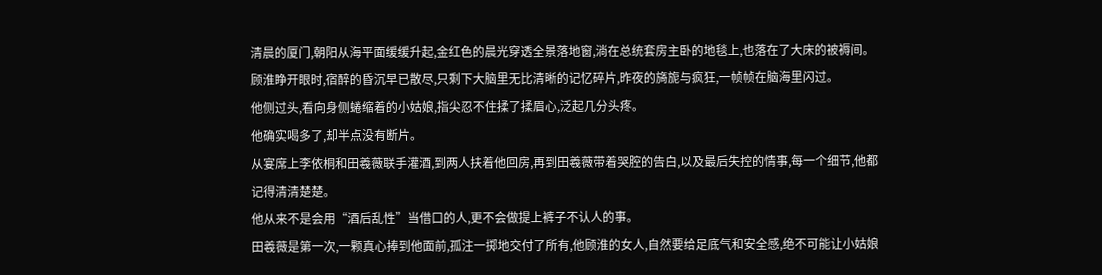清晨的厦门,朝阳从海平面缓缓升起,金红色的晨光穿透全景落地窗,淌在总统套房主卧的地毯上,也落在了大床的被褥间。
顾淮睁开眼时,宿醉的昏沉早已散尽,只剩下大脑里无比清晰的记忆碎片,昨夜的旖旎与疯狂,一帧帧在脑海里闪过。
他侧过头,看向身侧蜷缩着的小姑娘,指尖忍不住揉了揉眉心,泛起几分头疼。
他确实喝多了,却半点没有断片。
从宴席上李依桐和田羲薇联手灌酒,到两人扶着他回房,再到田羲薇带着哭腔的告白,以及最后失控的情事,每一个细节,他都记得清清楚楚。
他从来不是会用“酒后乱性”当借口的人,更不会做提上裤子不认人的事。
田羲薇是第一次,一颗真心捧到他面前,孤注一掷地交付了所有,他顾淮的女人,自然要给足底气和安全感,绝不可能让小姑娘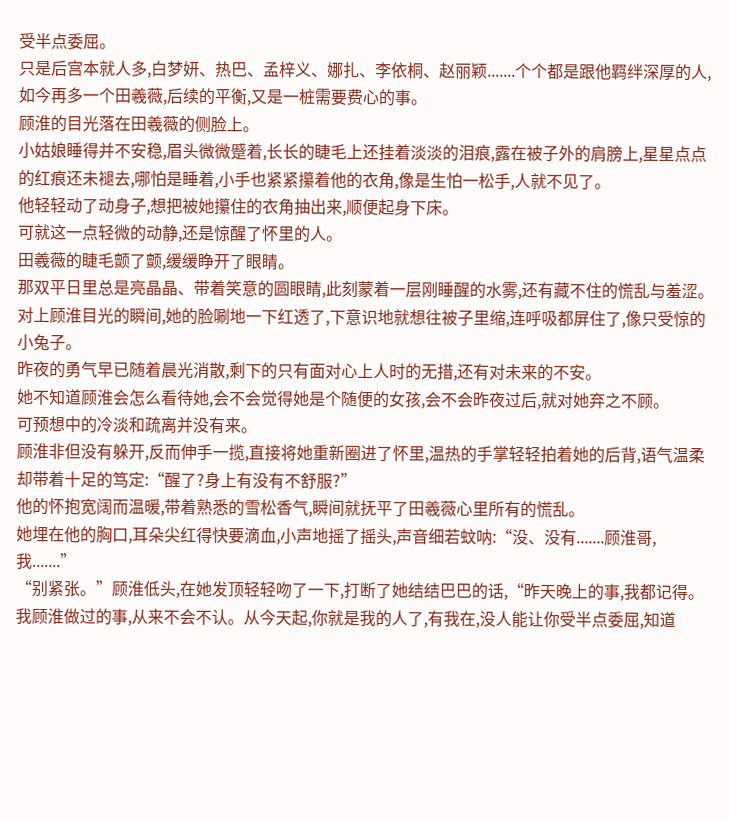受半点委屈。
只是后宫本就人多,白梦妍、热巴、孟梓义、娜扎、李依桐、赵丽颖.......个个都是跟他羁绊深厚的人,如今再多一个田羲薇,后续的平衡,又是一桩需要费心的事。
顾淮的目光落在田羲薇的侧脸上。
小姑娘睡得并不安稳,眉头微微蹙着,长长的睫毛上还挂着淡淡的泪痕,露在被子外的肩膀上,星星点点的红痕还未褪去,哪怕是睡着,小手也紧紧攥着他的衣角,像是生怕一松手,人就不见了。
他轻轻动了动身子,想把被她攥住的衣角抽出来,顺便起身下床。
可就这一点轻微的动静,还是惊醒了怀里的人。
田羲薇的睫毛颤了颤,缓缓睁开了眼睛。
那双平日里总是亮晶晶、带着笑意的圆眼睛,此刻蒙着一层刚睡醒的水雾,还有藏不住的慌乱与羞涩。
对上顾淮目光的瞬间,她的脸唰地一下红透了,下意识地就想往被子里缩,连呼吸都屏住了,像只受惊的小兔子。
昨夜的勇气早已随着晨光消散,剩下的只有面对心上人时的无措,还有对未来的不安。
她不知道顾淮会怎么看待她,会不会觉得她是个随便的女孩,会不会昨夜过后,就对她弃之不顾。
可预想中的冷淡和疏离并没有来。
顾淮非但没有躲开,反而伸手一揽,直接将她重新圈进了怀里,温热的手掌轻轻拍着她的后背,语气温柔却带着十足的笃定:“醒了?身上有没有不舒服?”
他的怀抱宽阔而温暖,带着熟悉的雪松香气,瞬间就抚平了田羲薇心里所有的慌乱。
她埋在他的胸口,耳朵尖红得快要滴血,小声地摇了摇头,声音细若蚊呐:“没、没有.......顾淮哥,我.......”
“别紧张。”顾淮低头,在她发顶轻轻吻了一下,打断了她结结巴巴的话,“昨天晚上的事,我都记得。我顾淮做过的事,从来不会不认。从今天起,你就是我的人了,有我在,没人能让你受半点委屈,知道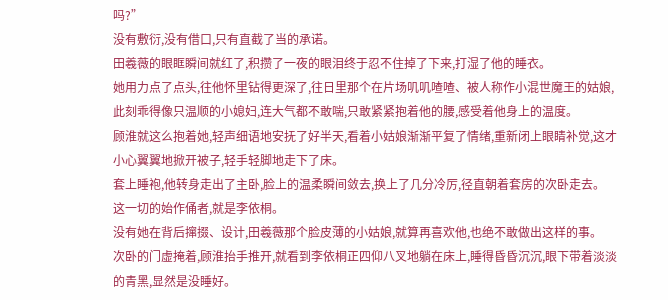吗?”
没有敷衍,没有借口,只有直截了当的承诺。
田羲薇的眼眶瞬间就红了,积攒了一夜的眼泪终于忍不住掉了下来,打湿了他的睡衣。
她用力点了点头,往他怀里钻得更深了,往日里那个在片场叽叽喳喳、被人称作小混世魔王的姑娘,此刻乖得像只温顺的小媳妇,连大气都不敢喘,只敢紧紧抱着他的腰,感受着他身上的温度。
顾淮就这么抱着她,轻声细语地安抚了好半天,看着小姑娘渐渐平复了情绪,重新闭上眼睛补觉,这才小心翼翼地掀开被子,轻手轻脚地走下了床。
套上睡袍,他转身走出了主卧,脸上的温柔瞬间敛去,换上了几分冷厉,径直朝着套房的次卧走去。
这一切的始作俑者,就是李依桐。
没有她在背后撺掇、设计,田羲薇那个脸皮薄的小姑娘,就算再喜欢他,也绝不敢做出这样的事。
次卧的门虚掩着,顾淮抬手推开,就看到李依桐正四仰八叉地躺在床上,睡得昏昏沉沉,眼下带着淡淡的青黑,显然是没睡好。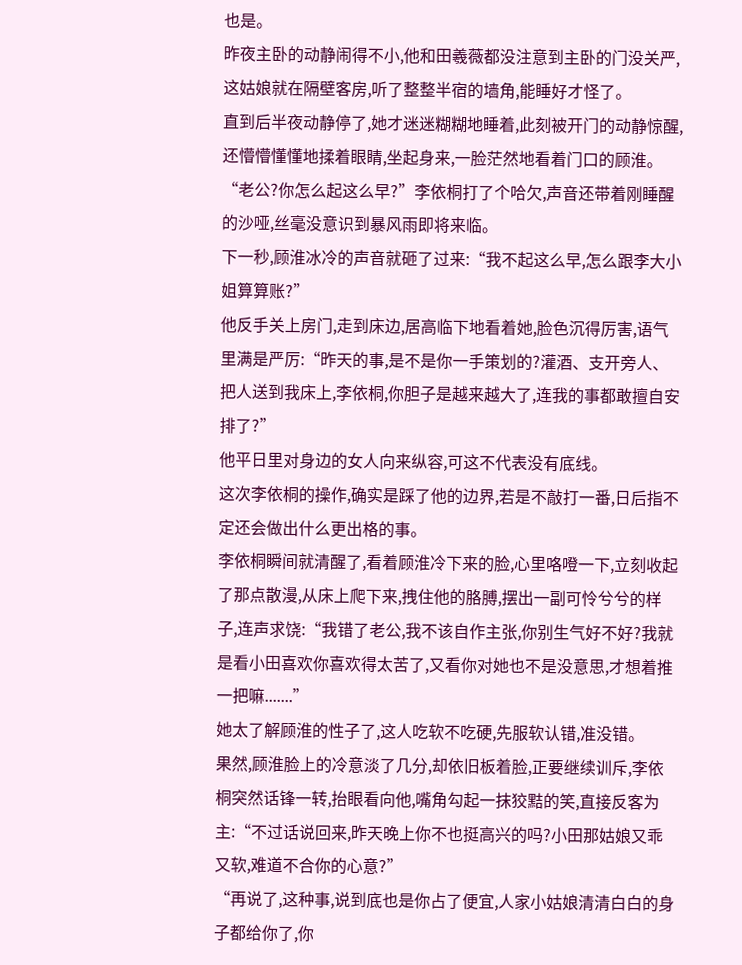也是。
昨夜主卧的动静闹得不小,他和田羲薇都没注意到主卧的门没关严,这姑娘就在隔壁客房,听了整整半宿的墙角,能睡好才怪了。
直到后半夜动静停了,她才迷迷糊糊地睡着,此刻被开门的动静惊醒,还懵懵懂懂地揉着眼睛,坐起身来,一脸茫然地看着门口的顾淮。
“老公?你怎么起这么早?”李依桐打了个哈欠,声音还带着刚睡醒的沙哑,丝毫没意识到暴风雨即将来临。
下一秒,顾淮冰冷的声音就砸了过来:“我不起这么早,怎么跟李大小姐算算账?”
他反手关上房门,走到床边,居高临下地看着她,脸色沉得厉害,语气里满是严厉:“昨天的事,是不是你一手策划的?灌酒、支开旁人、把人送到我床上,李依桐,你胆子是越来越大了,连我的事都敢擅自安排了?”
他平日里对身边的女人向来纵容,可这不代表没有底线。
这次李依桐的操作,确实是踩了他的边界,若是不敲打一番,日后指不定还会做出什么更出格的事。
李依桐瞬间就清醒了,看着顾淮冷下来的脸,心里咯噔一下,立刻收起了那点散漫,从床上爬下来,拽住他的胳膊,摆出一副可怜兮兮的样子,连声求饶:“我错了老公,我不该自作主张,你别生气好不好?我就是看小田喜欢你喜欢得太苦了,又看你对她也不是没意思,才想着推一把嘛.......”
她太了解顾淮的性子了,这人吃软不吃硬,先服软认错,准没错。
果然,顾淮脸上的冷意淡了几分,却依旧板着脸,正要继续训斥,李依桐突然话锋一转,抬眼看向他,嘴角勾起一抹狡黠的笑,直接反客为主:“不过话说回来,昨天晚上你不也挺高兴的吗?小田那姑娘又乖又软,难道不合你的心意?”
“再说了,这种事,说到底也是你占了便宜,人家小姑娘清清白白的身子都给你了,你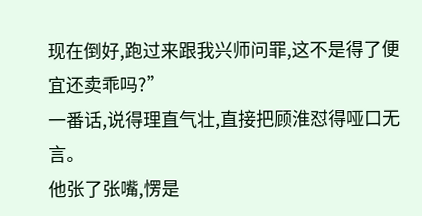现在倒好,跑过来跟我兴师问罪,这不是得了便宜还卖乖吗?”
一番话,说得理直气壮,直接把顾淮怼得哑口无言。
他张了张嘴,愣是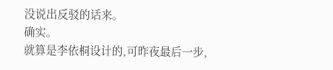没说出反驳的话来。
确实。
就算是李依桐设计的,可昨夜最后一步,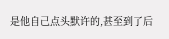是他自己点头默许的,甚至到了后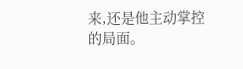来,还是他主动掌控的局面。